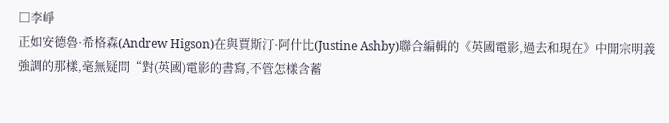□李崢
正如安德魯·希格森(Andrew Higson)在與賈斯汀·阿什比(Justine Ashby)聯合編輯的《英國電影,過去和現在》中開宗明義強調的那樣,毫無疑問“對(英國)電影的書寫,不管怎樣含蓄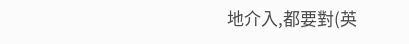地介入,都要對(英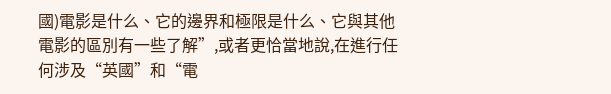國)電影是什么、它的邊界和極限是什么、它與其他電影的區別有一些了解”,或者更恰當地說,在進行任何涉及“英國”和“電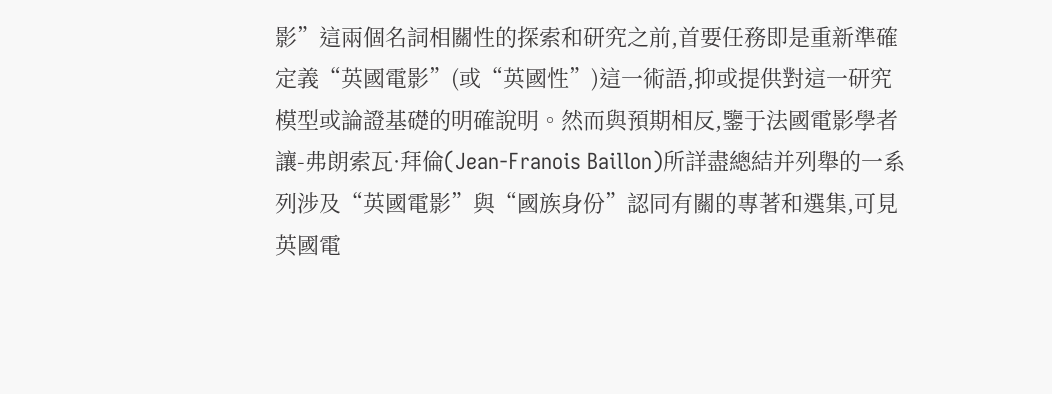影”這兩個名詞相關性的探索和研究之前,首要任務即是重新準確定義“英國電影”(或“英國性”)這一術語,抑或提供對這一研究模型或論證基礎的明確說明。然而與預期相反,鑒于法國電影學者讓-弗朗索瓦·拜倫(Jean-Franois Baillon)所詳盡總結并列舉的一系列涉及“英國電影”與“國族身份”認同有關的專著和選集,可見英國電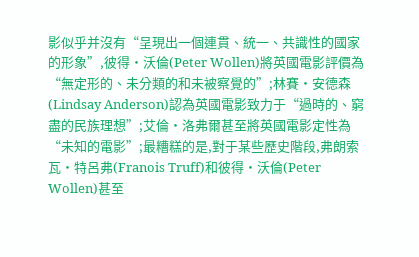影似乎并沒有“呈現出一個連貫、統一、共識性的國家的形象”,彼得·沃倫(Peter Wollen)將英國電影評價為“無定形的、未分類的和未被察覺的”;林賽·安德森(Lindsay Anderson)認為英國電影致力于“過時的、窮盡的民族理想”;艾倫·洛弗爾甚至將英國電影定性為“未知的電影”;最糟糕的是,對于某些歷史階段,弗朗索瓦·特呂弗(Franois Truff)和彼得·沃倫(Peter Wollen)甚至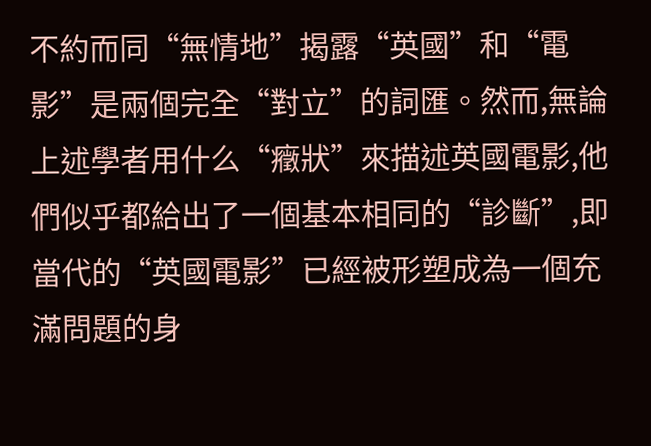不約而同“無情地”揭露“英國”和“電影”是兩個完全“對立”的詞匯。然而,無論上述學者用什么“癥狀”來描述英國電影,他們似乎都給出了一個基本相同的“診斷”,即當代的“英國電影”已經被形塑成為一個充滿問題的身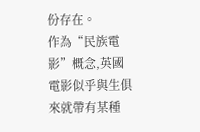份存在。
作為“民族電影”概念,英國電影似乎與生俱來就帶有某種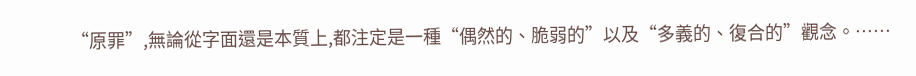“原罪”,無論從字面還是本質上,都注定是一種“偶然的、脆弱的”以及“多義的、復合的”觀念。……